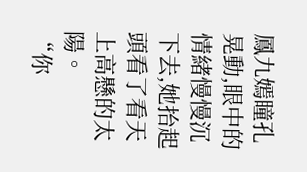鳳九嫣瞳孔晃動,眼中的情緒慢慢沉下去,她抬起頭看了看天上高懸的太陽。
“你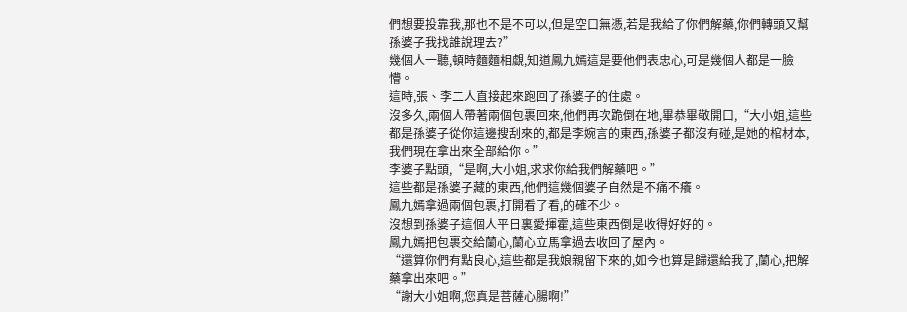們想要投靠我,那也不是不可以,但是空口無憑,若是我給了你們解藥,你們轉頭又幫孫婆子我找誰說理去?”
幾個人一聽,頓時麵麵相覷,知道鳳九嫣這是要他們表忠心,可是幾個人都是一臉懵。
這時,張、李二人直接起來跑回了孫婆子的住處。
沒多久,兩個人帶著兩個包裹回來,他們再次跪倒在地,畢恭畢敬開口,“大小姐,這些都是孫婆子從你這邊搜刮來的,都是李婉言的東西,孫婆子都沒有碰,是她的棺材本,我們現在拿出來全部給你。”
李婆子點頭,“是啊,大小姐,求求你給我們解藥吧。”
這些都是孫婆子藏的東西,他們這幾個婆子自然是不痛不癢。
鳳九嫣拿過兩個包裹,打開看了看,的確不少。
沒想到孫婆子這個人平日裏愛揮霍,這些東西倒是收得好好的。
鳳九嫣把包裹交給蘭心,蘭心立馬拿過去收回了屋內。
“還算你們有點良心,這些都是我娘親留下來的,如今也算是歸還給我了,蘭心,把解藥拿出來吧。”
“謝大小姐啊,您真是菩薩心腸啊!”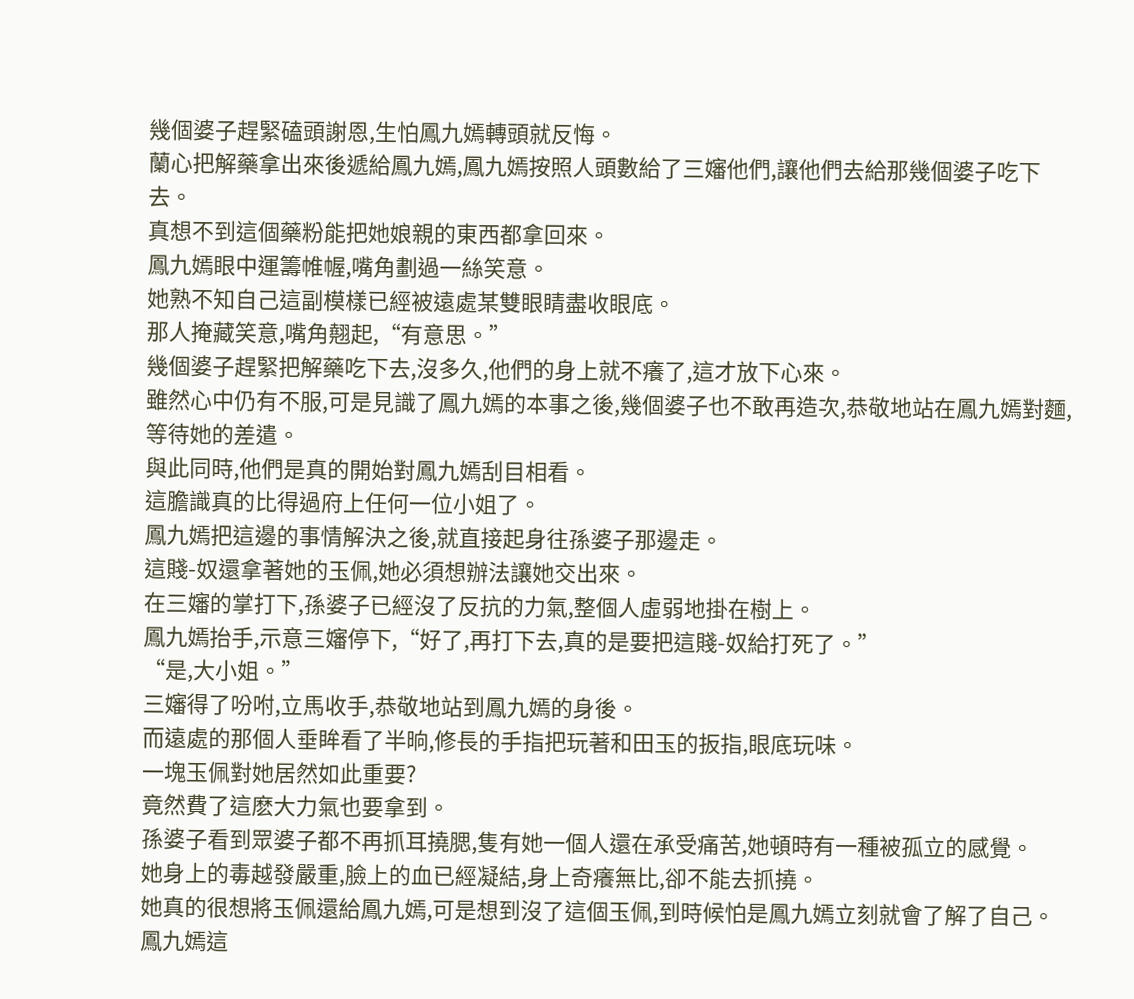幾個婆子趕緊磕頭謝恩,生怕鳳九嫣轉頭就反悔。
蘭心把解藥拿出來後遞給鳳九嫣,鳳九嫣按照人頭數給了三嬸他們,讓他們去給那幾個婆子吃下去。
真想不到這個藥粉能把她娘親的東西都拿回來。
鳳九嫣眼中運籌帷幄,嘴角劃過一絲笑意。
她熟不知自己這副模樣已經被遠處某雙眼睛盡收眼底。
那人掩藏笑意,嘴角翹起,“有意思。”
幾個婆子趕緊把解藥吃下去,沒多久,他們的身上就不癢了,這才放下心來。
雖然心中仍有不服,可是見識了鳳九嫣的本事之後,幾個婆子也不敢再造次,恭敬地站在鳳九嫣對麵,等待她的差遣。
與此同時,他們是真的開始對鳳九嫣刮目相看。
這膽識真的比得過府上任何一位小姐了。
鳳九嫣把這邊的事情解決之後,就直接起身往孫婆子那邊走。
這賤-奴還拿著她的玉佩,她必須想辦法讓她交出來。
在三嬸的掌打下,孫婆子已經沒了反抗的力氣,整個人虛弱地掛在樹上。
鳳九嫣抬手,示意三嬸停下,“好了,再打下去,真的是要把這賤-奴給打死了。”
“是,大小姐。”
三嬸得了吩咐,立馬收手,恭敬地站到鳳九嫣的身後。
而遠處的那個人垂眸看了半晌,修長的手指把玩著和田玉的扳指,眼底玩味。
一塊玉佩對她居然如此重要?
竟然費了這麽大力氣也要拿到。
孫婆子看到眾婆子都不再抓耳撓腮,隻有她一個人還在承受痛苦,她頓時有一種被孤立的感覺。
她身上的毒越發嚴重,臉上的血已經凝結,身上奇癢無比,卻不能去抓撓。
她真的很想將玉佩還給鳳九嫣,可是想到沒了這個玉佩,到時候怕是鳳九嫣立刻就會了解了自己。
鳳九嫣這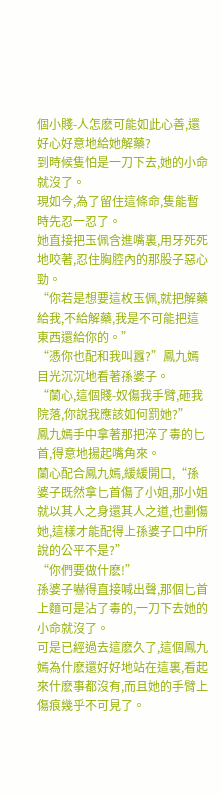個小賤-人怎麽可能如此心善,還好心好意地給她解藥?
到時候隻怕是一刀下去,她的小命就沒了。
現如今,為了留住這條命,隻能暫時先忍一忍了。
她直接把玉佩含進嘴裏,用牙死死地咬著,忍住胸腔內的那股子惡心勁。
“你若是想要這枚玉佩,就把解藥給我,不給解藥,我是不可能把這東西還給你的。”
“憑你也配和我叫囂?”鳳九嫣目光沉沉地看著孫婆子。
“蘭心,這個賤-奴傷我手臂,砸我院落,你說我應該如何罰她?”
鳳九嫣手中拿著那把淬了毒的匕首,得意地揚起嘴角來。
蘭心配合鳳九嫣,緩緩開口,“孫婆子既然拿匕首傷了小姐,那小姐就以其人之身還其人之道,也劃傷她,這樣才能配得上孫婆子口中所說的公平不是?”
“你們要做什麽!”
孫婆子嚇得直接喊出聲,那個匕首上麵可是沾了毒的,一刀下去她的小命就沒了。
可是已經過去這麽久了,這個鳳九嫣為什麽還好好地站在這裏,看起來什麽事都沒有,而且她的手臂上傷痕幾乎不可見了。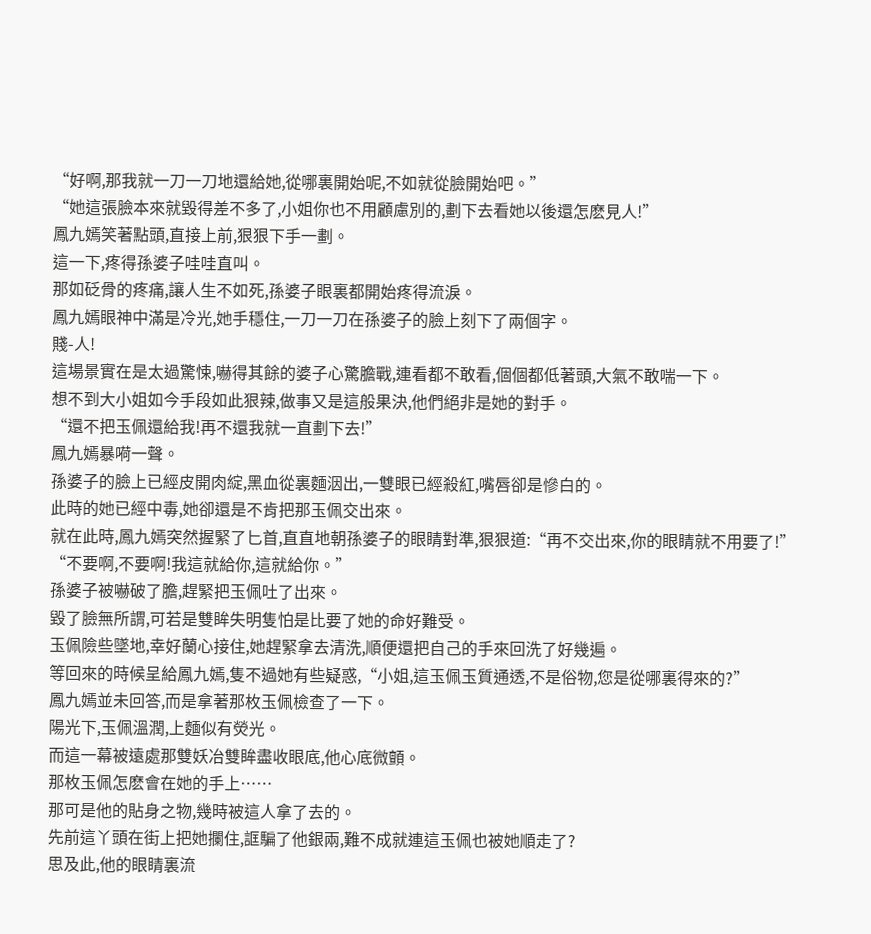“好啊,那我就一刀一刀地還給她,從哪裏開始呢,不如就從臉開始吧。”
“她這張臉本來就毀得差不多了,小姐你也不用顧慮別的,劃下去看她以後還怎麽見人!”
鳳九嫣笑著點頭,直接上前,狠狠下手一劃。
這一下,疼得孫婆子哇哇直叫。
那如砭骨的疼痛,讓人生不如死,孫婆子眼裏都開始疼得流淚。
鳳九嫣眼神中滿是冷光,她手穩住,一刀一刀在孫婆子的臉上刻下了兩個字。
賤-人!
這場景實在是太過驚悚,嚇得其餘的婆子心驚膽戰,連看都不敢看,個個都低著頭,大氣不敢喘一下。
想不到大小姐如今手段如此狠辣,做事又是這般果決,他們絕非是她的對手。
“還不把玉佩還給我!再不還我就一直劃下去!”
鳳九嫣暴嗬一聲。
孫婆子的臉上已經皮開肉綻,黑血從裏麵洇出,一雙眼已經殺紅,嘴唇卻是慘白的。
此時的她已經中毒,她卻還是不肯把那玉佩交出來。
就在此時,鳳九嫣突然握緊了匕首,直直地朝孫婆子的眼睛對準,狠狠道:“再不交出來,你的眼睛就不用要了!”
“不要啊,不要啊!我這就給你,這就給你。”
孫婆子被嚇破了膽,趕緊把玉佩吐了出來。
毀了臉無所謂,可若是雙眸失明隻怕是比要了她的命好難受。
玉佩險些墜地,幸好蘭心接住,她趕緊拿去清洗,順便還把自己的手來回洗了好幾遍。
等回來的時候呈給鳳九嫣,隻不過她有些疑惑,“小姐,這玉佩玉質通透,不是俗物,您是從哪裏得來的?”
鳳九嫣並未回答,而是拿著那枚玉佩檢查了一下。
陽光下,玉佩溫潤,上麵似有熒光。
而這一幕被遠處那雙妖冶雙眸盡收眼底,他心底微顫。
那枚玉佩怎麽會在她的手上……
那可是他的貼身之物,幾時被這人拿了去的。
先前這丫頭在街上把她攔住,誆騙了他銀兩,難不成就連這玉佩也被她順走了?
思及此,他的眼睛裏流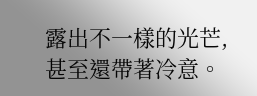露出不一樣的光芒,甚至還帶著冷意。